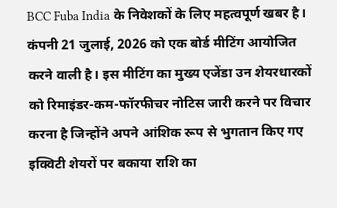BCC Fuba India के निवेशकों के लिए महत्वपूर्ण खबर है। कंपनी 21 जुलाई, 2026 को एक बोर्ड मीटिंग आयोजित करने वाली है। इस मीटिंग का मुख्य एजेंडा उन शेयरधारकों को रिमाइंडर-कम-फॉरफीचर नोटिस जारी करने पर विचार करना है जिन्होंने अपने आंशिक रूप से भुगतान किए गए इक्विटी शेयरों पर बकाया राशि का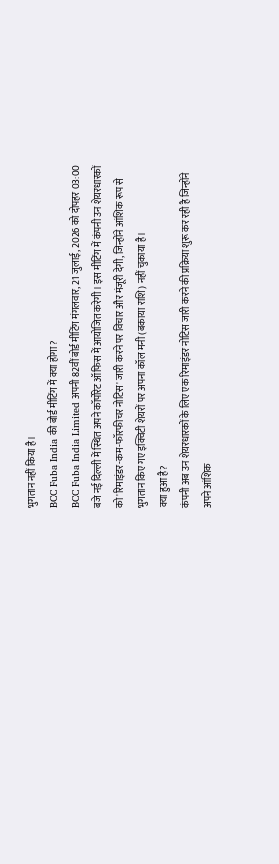भुगतान नहीं किया है।
BCC Fuba India की बोर्ड मीटिंग में क्या होगा?
BCC Fuba India Limited अपनी 82वीं बोर्ड मीटिंग मंगलवार, 21 जुलाई, 2026 को दोपहर 03:00 बजे नई दिल्ली में स्थित अपने कॉर्पोरेट ऑफिस में आयोजित करेगी। इस मीटिंग में कंपनी उन शेयरधारकों को 'रिमाइंडर-कम-फॉरफीचर नोटिस' जारी करने पर विचार और मंजूरी देगी, जिन्होंने आंशिक रूप से भुगतान किए गए इक्विटी शेयरों पर अपना कॉल मनी (बकाया राशि) नहीं चुकाया है।
क्या हुआ है?
कंपनी अब उन शेयरधारकों के लिए एक रिमाइंडर नोटिस जारी करने की प्रक्रिया शुरू कर रही है जिन्होंने अपने आंशिक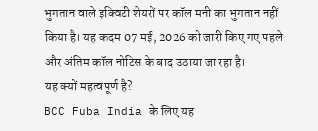भुगतान वाले इक्विटी शेयरों पर कॉल मनी का भुगतान नहीं किया है। यह कदम 07 मई, 2026 को जारी किए गए पहले और अंतिम कॉल नोटिस के बाद उठाया जा रहा है।
यह क्यों महत्वपूर्ण है?
BCC Fuba India के लिए यह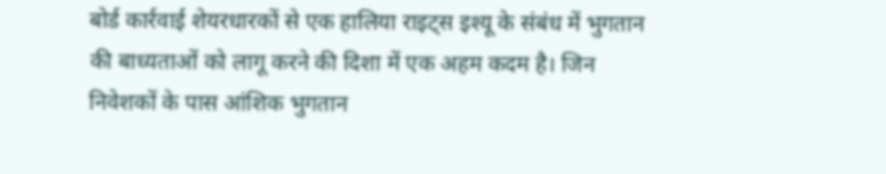बोर्ड कार्रवाई शेयरधारकों से एक हालिया राइट्स इश्यू के संबंध में भुगतान की बाध्यताओं को लागू करने की दिशा में एक अहम कदम है। जिन निवेशकों के पास आंशिक भुगतान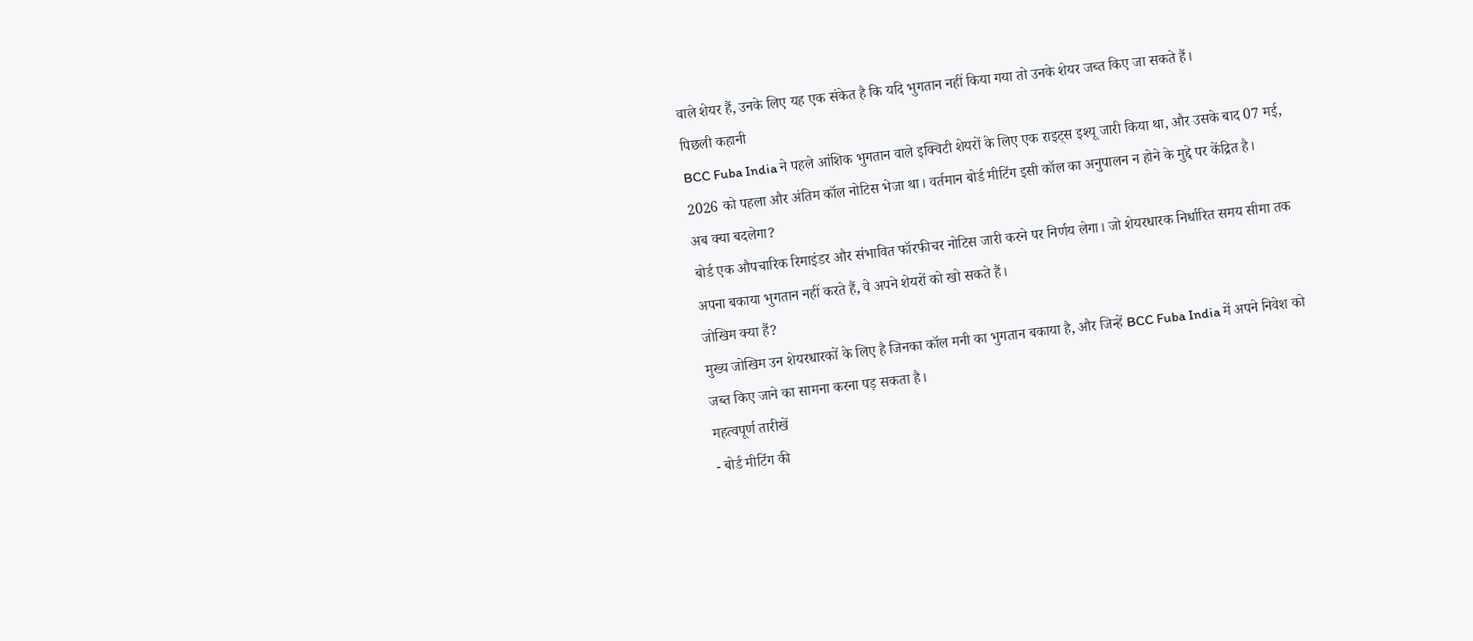वाले शेयर हैं, उनके लिए यह एक संकेत है कि यदि भुगतान नहीं किया गया तो उनके शेयर जब्त किए जा सकते हैं।
पिछली कहानी
BCC Fuba India ने पहले आंशिक भुगतान वाले इक्विटी शेयरों के लिए एक राइट्स इश्यू जारी किया था, और उसके बाद 07 मई, 2026 को पहला और अंतिम कॉल नोटिस भेजा था। वर्तमान बोर्ड मीटिंग इसी कॉल का अनुपालन न होने के मुद्दे पर केंद्रित है।
अब क्या बदलेगा?
बोर्ड एक औपचारिक रिमाइंडर और संभावित फॉरफीचर नोटिस जारी करने पर निर्णय लेगा। जो शेयरधारक निर्धारित समय सीमा तक अपना बकाया भुगतान नहीं करते हैं, वे अपने शेयरों को खो सकते हैं।
जोखिम क्या हैं?
मुख्य जोखिम उन शेयरधारकों के लिए है जिनका कॉल मनी का भुगतान बकाया है, और जिन्हें BCC Fuba India में अपने निवेश को जब्त किए जाने का सामना करना पड़ सकता है।
महत्वपूर्ण तारीखें
- बोर्ड मीटिंग की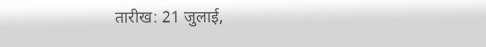तारीख: 21 जुलाई,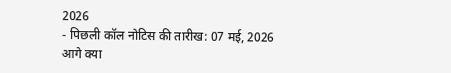2026
- पिछली कॉल नोटिस की तारीख: 07 मई, 2026
आगे क्या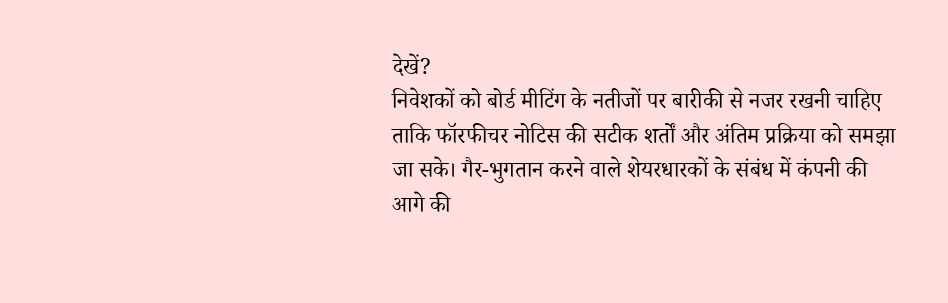देखें?
निवेशकों को बोर्ड मीटिंग के नतीजों पर बारीकी से नजर रखनी चाहिए ताकि फॉरफीचर नोटिस की सटीक शर्तों और अंतिम प्रक्रिया को समझा जा सके। गैर-भुगतान करने वाले शेयरधारकों के संबंध में कंपनी की आगे की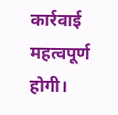कार्रवाई महत्वपूर्ण होगी।